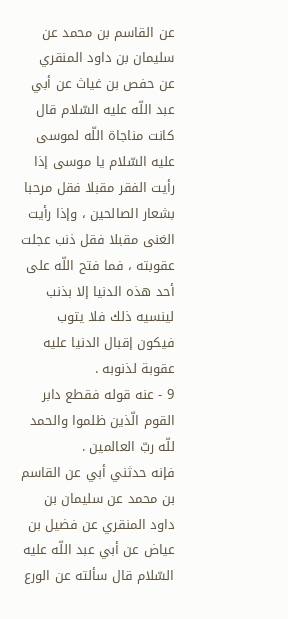عن القاسم بن محمد عن سليمان بن داود المنقري عن حفص بن غياث عن أبي عبد اللّه عليه السّلام قال كانت مناجاة اللّه لموسى عليه السّلام يا موسى إذا رأيت الفقر مقبلا فقل مرحبا بشعار الصالحين ، وإذا رأيت الغنى مقبلا فقل ذنب عجلت عقوبته ، فما فتح اللّه على أحد هذه الدنيا إلا بذنب لينسيه ذلك فلا يتوب فيكون إقبال الدنيا عليه عقوبة لذنوبه .
9 - عنه قوله فقطع دابر القوم الّذين ظلموا والحمد للّه ربّ العالمين .
فإنه حدثني أبي عن القاسم بن محمد عن سليمان بن داود المنقري عن فضيل بن عياض عن أبي عبد اللّه عليه السّلام قال سألته عن الورع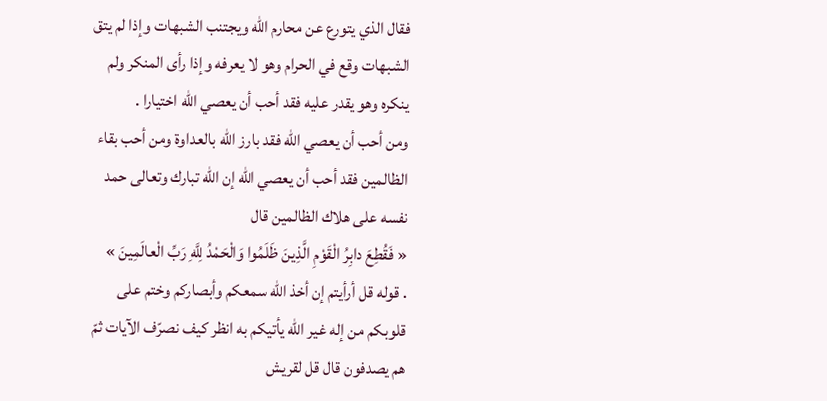فقال الذي يتورع عن محارم اللّه ويجتنب الشبهات وإذا لم يتق الشبهات وقع في الحرام وهو لا يعرفه وإذا رأى المنكر ولم ينكره وهو يقدر عليه فقد أحب أن يعصي اللّه اختيارا .
ومن أحب أن يعصي اللّه فقد بارز اللّه بالعداوة ومن أحب بقاء الظالمين فقد أحب أن يعصي اللّه إن اللّه تبارك وتعالى حمد نفسه على هلاك الظالمين قال
« فَقُطِعَ دابِرُ الْقَوْمِ الَّذِينَ ظَلَمُوا وَالْحَمْدُ لِلَّهِ رَبِّ الْعالَمِينَ »
. قوله قل أرأيتم إن أخذ اللّه سمعكم وأبصاركم وختم على قلوبكم من إله غير اللّه يأتيكم به انظر كيف نصرّف الآيات ثمّ هم يصدفون قال قل لقريش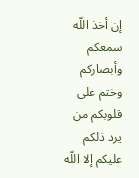إن أخذ اللّه سمعكم وأبصاركم وختم على قلوبكم من يرد ذلكم عليكم إلا اللّه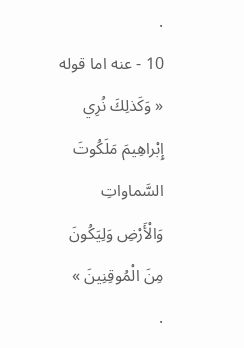.
10 - عنه اما قوله
« وَكَذلِكَ نُرِي إِبْراهِيمَ مَلَكُوتَ السَّماواتِ وَالْأَرْضِ وَلِيَكُونَ مِنَ الْمُوقِنِينَ »
.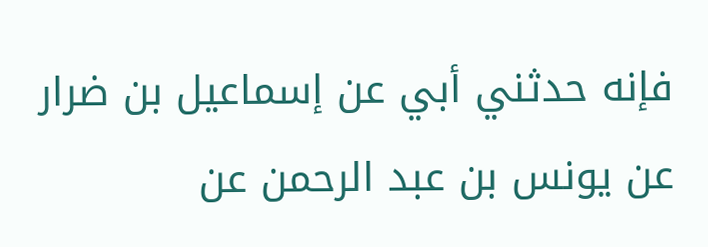فإنه حدثني أبي عن إسماعيل بن ضرار عن يونس بن عبد الرحمن عن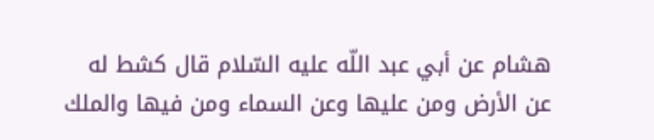هشام عن أبي عبد اللّه عليه السّلام قال كشط له عن الأرض ومن عليها وعن السماء ومن فيها والملك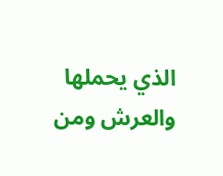الذي يحملها والعرش ومن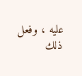عليه ، وفعل ذلك